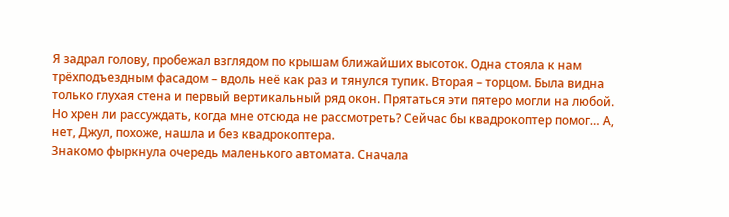Я задрал голову, пробежал взглядом по крышам ближайших высоток. Одна стояла к нам трёхподъездным фасадом – вдоль неё как раз и тянулся тупик. Вторая – торцом. Была видна только глухая стена и первый вертикальный ряд окон. Прятаться эти пятеро могли на любой. Но хрен ли рассуждать, когда мне отсюда не рассмотреть? Сейчас бы квадрокоптер помог… А, нет, Джул, похоже, нашла и без квадрокоптера.
Знакомо фыркнула очередь маленького автомата. Сначала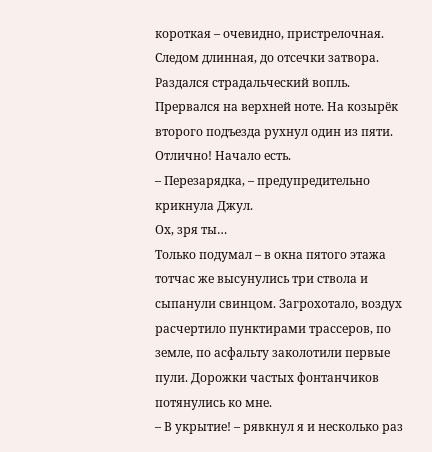короткая – очевидно, пристрелочная. Следом длинная, до отсечки затвора. Раздался страдальческий вопль. Прервался на верхней ноте. На козырёк второго подъезда рухнул один из пяти.
Отлично! Начало есть.
– Перезарядка, – предупредительно крикнула Джул.
Ох, зря ты…
Только подумал – в окна пятого этажа тотчас же высунулись три ствола и сыпанули свинцом. Загрохотало, воздух расчертило пунктирами трассеров, по земле, по асфальту заколотили первые пули. Дорожки частых фонтанчиков потянулись ко мне.
– В укрытие! – рявкнул я и несколько раз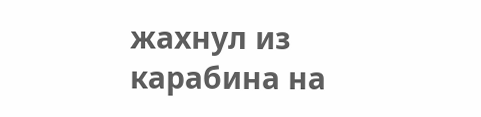жахнул из карабина на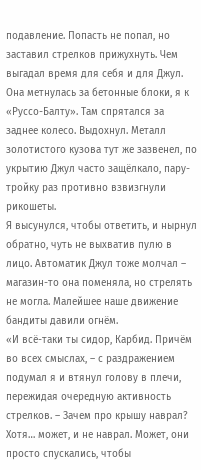подавление. Попасть не попал, но заставил стрелков прижухнуть. Чем выгадал время для себя и для Джул. Она метнулась за бетонные блоки, я к «Руссо-Балту». Там спрятался за заднее колесо. Выдохнул. Металл золотистого кузова тут же зазвенел, по укрытию Джул часто защёлкало, пару-тройку раз противно взвизгнули рикошеты.
Я высунулся, чтобы ответить, и нырнул обратно, чуть не выхватив пулю в лицо. Автоматик Джул тоже молчал – магазин-то она поменяла, но стрелять не могла. Малейшее наше движение бандиты давили огнём.
«И всё-таки ты сидор, Карбид. Причём во всех смыслах, – с раздражением подумал я и втянул голову в плечи, пережидая очередную активность стрелков. – Зачем про крышу наврал? Хотя… может, и не наврал. Может, они просто спускались, чтобы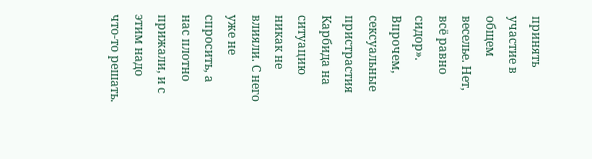принять участие в общем веселье. Нет, всё равно сидор».
Впрочем, сексуальные пристрастия Карбида на ситуацию никак не влияли. С него уже не спросить, а нас плотно прижали, и с этим надо что-то решать.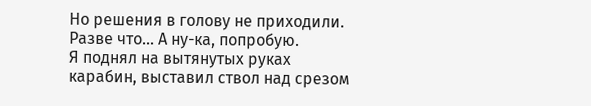Но решения в голову не приходили.
Разве что… А ну-ка, попробую.
Я поднял на вытянутых руках карабин, выставил ствол над срезом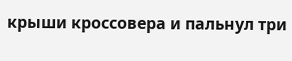крыши кроссовера и пальнул три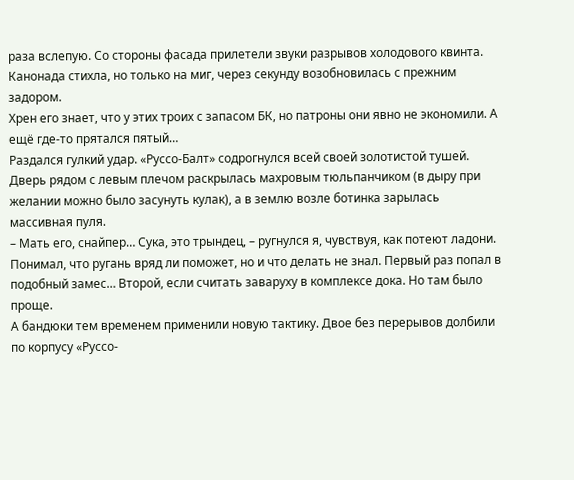раза вслепую. Со стороны фасада прилетели звуки разрывов холодового квинта. Канонада стихла, но только на миг, через секунду возобновилась с прежним задором.
Хрен его знает, что у этих троих с запасом БК, но патроны они явно не экономили. А ещё где-то прятался пятый…
Раздался гулкий удар. «Руссо-Балт» содрогнулся всей своей золотистой тушей. Дверь рядом с левым плечом раскрылась махровым тюльпанчиком (в дыру при желании можно было засунуть кулак), а в землю возле ботинка зарылась массивная пуля.
– Мать его, снайпер… Сука, это трындец, – ругнулся я, чувствуя, как потеют ладони.
Понимал, что ругань вряд ли поможет, но и что делать не знал. Первый раз попал в подобный замес… Второй, если считать заваруху в комплексе дока. Но там было проще.
А бандюки тем временем применили новую тактику. Двое без перерывов долбили по корпусу «Руссо-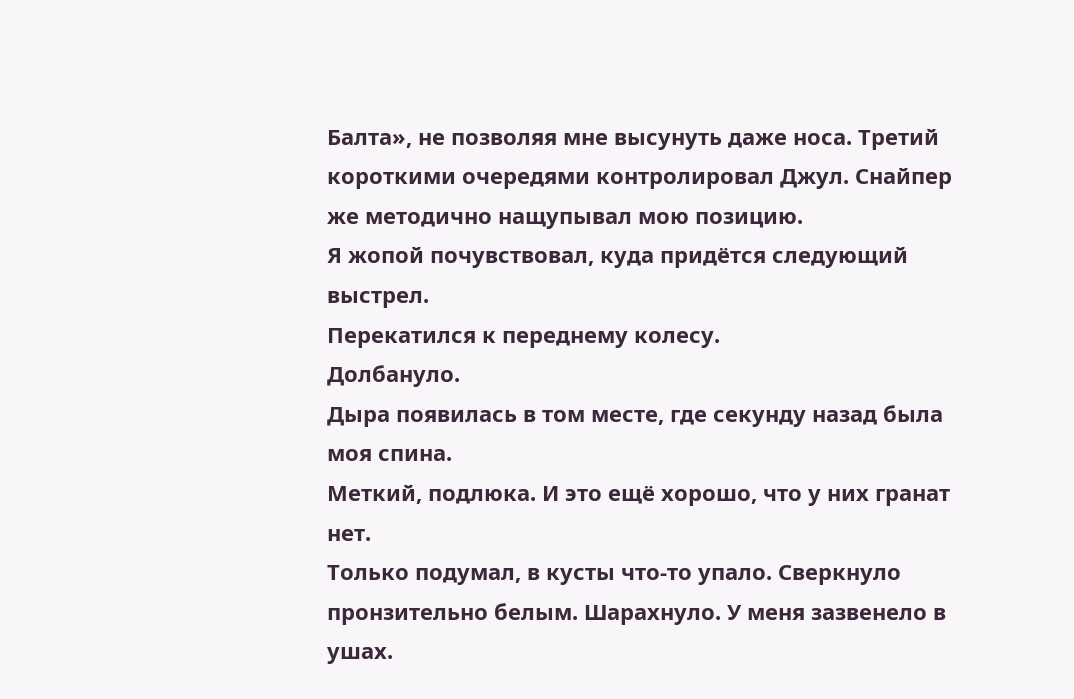Балта», не позволяя мне высунуть даже носа. Третий короткими очередями контролировал Джул. Снайпер же методично нащупывал мою позицию.
Я жопой почувствовал, куда придётся следующий выстрел.
Перекатился к переднему колесу.
Долбануло.
Дыра появилась в том месте, где секунду назад была моя спина.
Меткий, подлюка. И это ещё хорошо, что у них гранат нет.
Только подумал, в кусты что-то упало. Сверкнуло пронзительно белым. Шарахнуло. У меня зазвенело в ушах.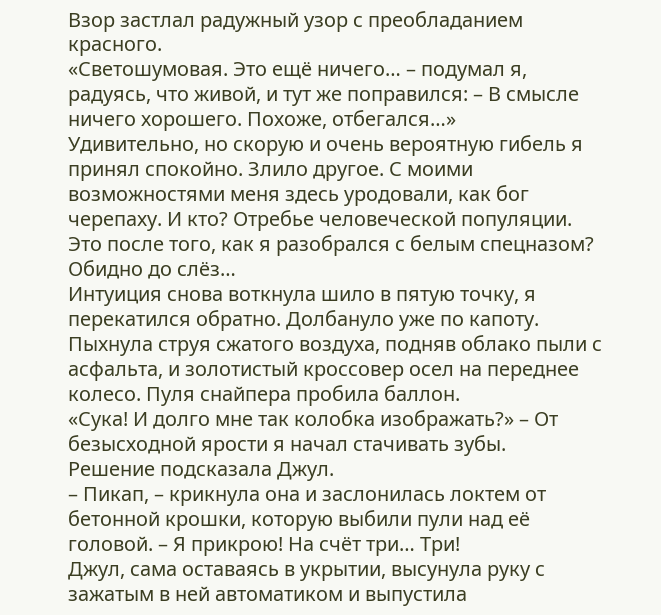Взор застлал радужный узор с преобладанием красного.
«Светошумовая. Это ещё ничего… – подумал я, радуясь, что живой, и тут же поправился: – В смысле ничего хорошего. Похоже, отбегался…»
Удивительно, но скорую и очень вероятную гибель я принял спокойно. Злило другое. С моими возможностями меня здесь уродовали, как бог черепаху. И кто? Отребье человеческой популяции. Это после того, как я разобрался с белым спецназом? Обидно до слёз…
Интуиция снова воткнула шило в пятую точку, я перекатился обратно. Долбануло уже по капоту. Пыхнула струя сжатого воздуха, подняв облако пыли с асфальта, и золотистый кроссовер осел на переднее колесо. Пуля снайпера пробила баллон.
«Сука! И долго мне так колобка изображать?» – От безысходной ярости я начал стачивать зубы.
Решение подсказала Джул.
– Пикап, – крикнула она и заслонилась локтем от бетонной крошки, которую выбили пули над её головой. – Я прикрою! На счёт три… Три!
Джул, сама оставаясь в укрытии, высунула руку с зажатым в ней автоматиком и выпустила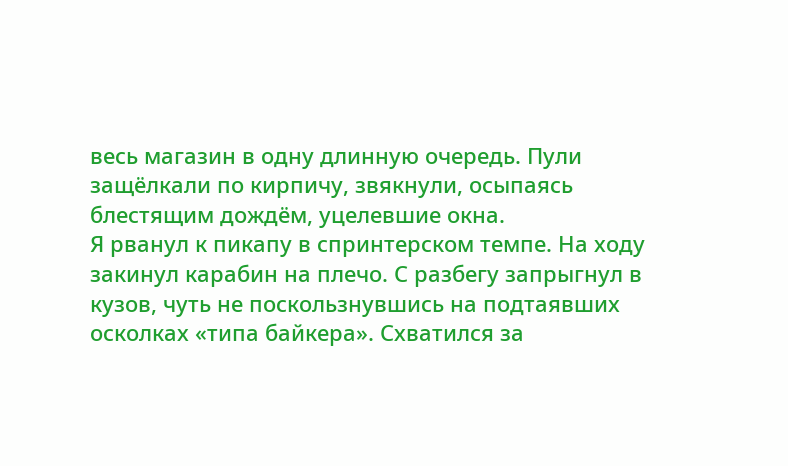весь магазин в одну длинную очередь. Пули защёлкали по кирпичу, звякнули, осыпаясь блестящим дождём, уцелевшие окна.
Я рванул к пикапу в спринтерском темпе. На ходу закинул карабин на плечо. С разбегу запрыгнул в кузов, чуть не поскользнувшись на подтаявших осколках «типа байкера». Схватился за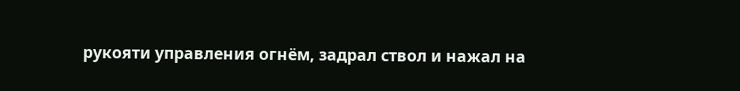рукояти управления огнём, задрал ствол и нажал на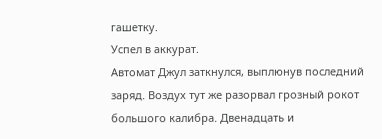гашетку.
Успел в аккурат.
Автомат Джул заткнулся, выплюнув последний заряд. Воздух тут же разорвал грозный рокот большого калибра. Двенадцать и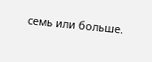семь или больше.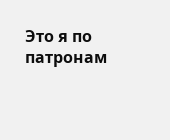Это я по патронам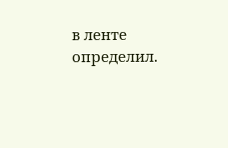в ленте определил.